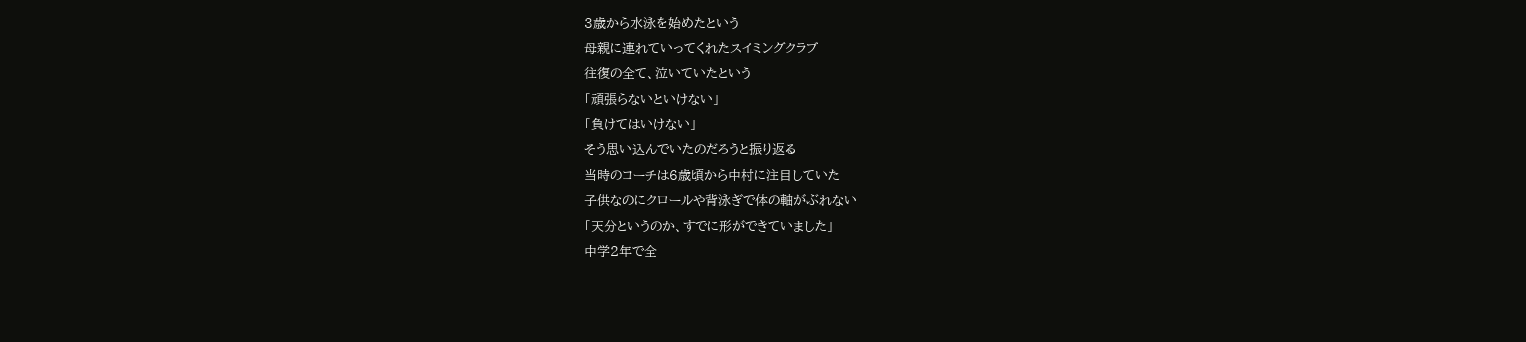3歳から水泳を始めたという
母親に連れていってくれたスイミングクラブ
往復の全て、泣いていたという
「頑張らないといけない」
「負けてはいけない」
そう思い込んでいたのだろうと振り返る
当時のコーチは6歳頃から中村に注目していた
子供なのにクロールや背泳ぎで体の軸がぶれない
「天分というのか、すでに形ができていました」
中学2年で全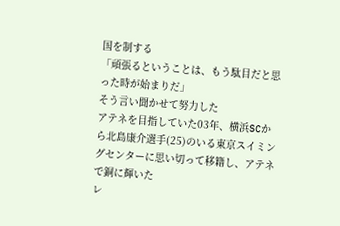国を制する
「頑張るということは、もう駄目だと思った時が始まりだ」
そう言い聞かせて努力した
アテネを目指していた03年、横浜SCから北島康介選手(25)のいる東京スイミングセンターに思い切って移籍し、アテネで銅に輝いた
レ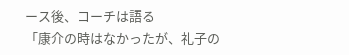ース後、コーチは語る
「康介の時はなかったが、礼子の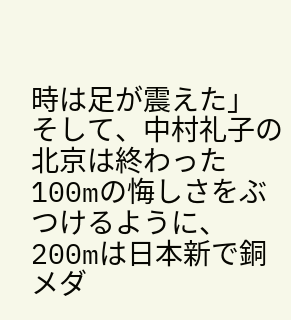時は足が震えた」
そして、中村礼子の北京は終わった
100mの悔しさをぶつけるように、200mは日本新で銅メダ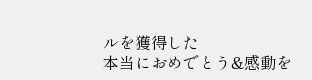ルを獲得した
本当におめでとう&感動を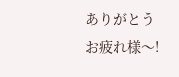ありがとう
お疲れ様〜!